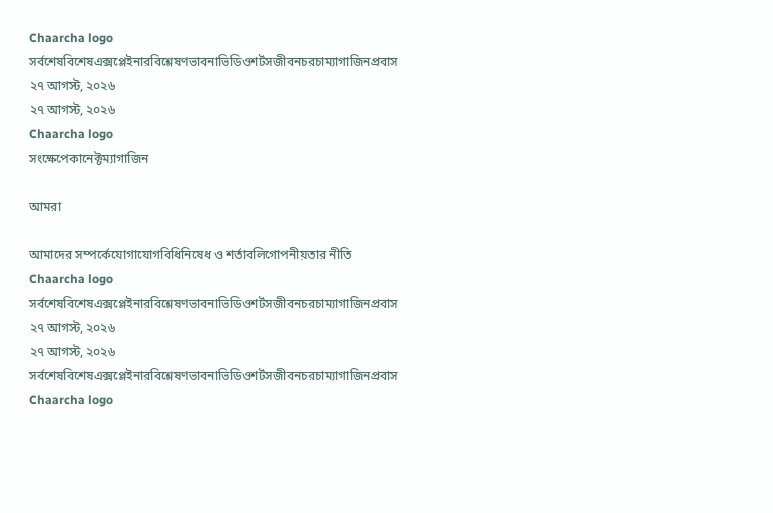Chaarcha logo
সর্বশেষবিশেষএক্সপ্লেইনারবিশ্লেষণভাবনাভিডিওশর্টসজীবনচরচাম্যাগাজিনপ্রবাস
২৭ আগস্ট, ২০২৬
২৭ আগস্ট, ২০২৬
Chaarcha logo
সংক্ষেপেকানেক্টম্যাগাজিন

আমরা

আমাদের সম্পর্কেযোগাযোগবিধিনিষেধ ও শর্তাবলিগোপনীয়তার নীতি
Chaarcha logo
সর্বশেষবিশেষএক্সপ্লেইনারবিশ্লেষণভাবনাভিডিওশর্টসজীবনচরচাম্যাগাজিনপ্রবাস
২৭ আগস্ট, ২০২৬
২৭ আগস্ট, ২০২৬
সর্বশেষবিশেষএক্সপ্লেইনারবিশ্লেষণভাবনাভিডিওশর্টসজীবনচরচাম্যাগাজিনপ্রবাস
Chaarcha logo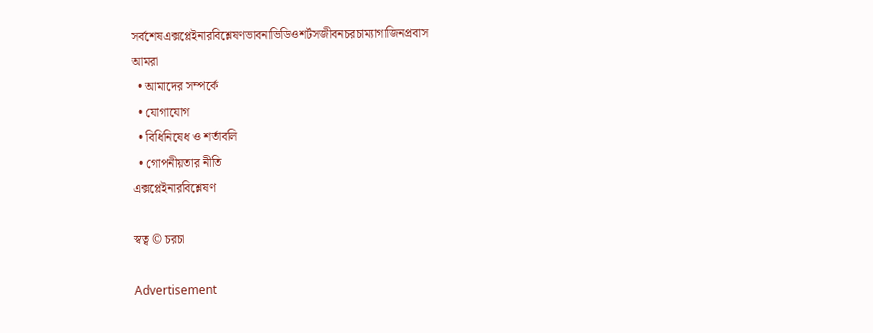সর্বশেষএক্সপ্লেইনারবিশ্লেষণভাবনাভিডিওশর্টসজীবনচরচাম্যাগাজিনপ্রবাস
আমরা
  • আমাদের সম্পর্কে
  • যোগাযোগ
  • বিধিনিষেধ ও শর্তাবলি
  • গোপনীয়তার নীতি
এক্সপ্লেইনারবিশ্লেষণ

স্বত্ব © চরচা

Advertisement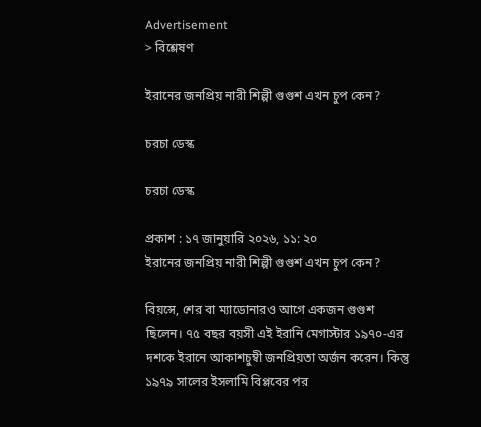Advertisement
> বিশ্লেষণ

ইরানের জনপ্রিয় নারী শিল্পী গুগুশ এখন চুপ কেন?

চরচা ডেস্ক

চরচা ডেস্ক

প্রকাশ : ১৭ জানুয়ারি ২০২৬, ১১: ২০
ইরানের জনপ্রিয় নারী শিল্পী গুগুশ এখন চুপ কেন?

বিয়ন্সে, শের বা ম্যাডোনারও আগে একজন গুগুশ ছিলেন। ৭৫ বছর বয়সী এই ইরানি মেগাস্টার ১৯৭০-এর দশকে ইরানে আকাশচুম্বী জনপ্রিয়তা অর্জন করেন। কিন্তু ১৯৭৯ সালের ইসলামি বিপ্লবের পর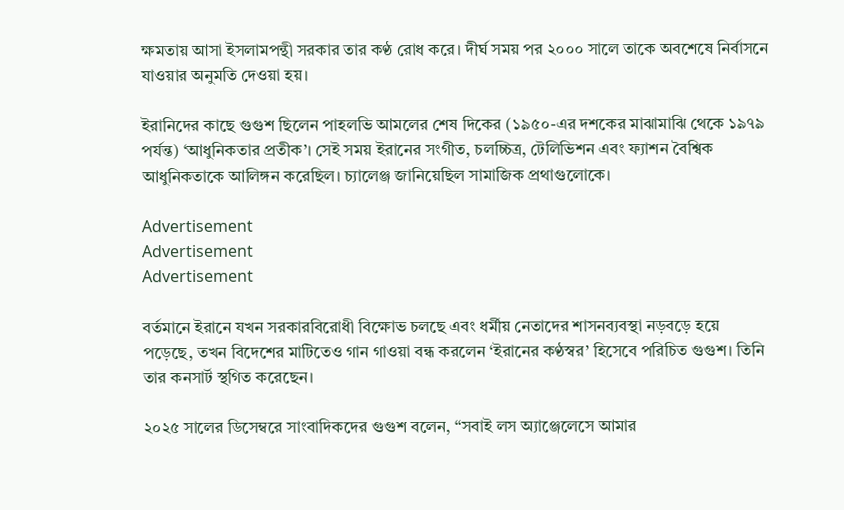ক্ষমতায় আসা ইসলামপন্থী সরকার তার কণ্ঠ রোধ করে। দীর্ঘ সময় পর ২০০০ সালে তাকে অবশেষে নির্বাসনে যাওয়ার অনুমতি দেওয়া হয়।

ইরানিদের কাছে গুগুশ ছিলেন পাহলভি আমলের শেষ দিকের (১৯৫০-এর দশকের মাঝামাঝি থেকে ১৯৭৯ পর্যন্ত) ‘আধুনিকতার প্রতীক’। সেই সময় ইরানের সংগীত, চলচ্চিত্র, টেলিভিশন এবং ফ্যাশন বৈশ্বিক আধুনিকতাকে আলিঙ্গন করেছিল। চ্যালেঞ্জ জানিয়েছিল সামাজিক প্রথাগুলোকে।

Advertisement
Advertisement
Advertisement

বর্তমানে ইরানে যখন সরকারবিরোধী বিক্ষোভ চলছে এবং ধর্মীয় নেতাদের শাসনব্যবস্থা নড়বড়ে হয়ে পড়েছে, তখন বিদেশের মাটিতেও গান গাওয়া বন্ধ করলেন ‘ইরানের কণ্ঠস্বর’ হিসেবে পরিচিত গুগুশ। তিনি তার কনসার্ট স্থগিত করেছেন।

২০২৫ সালের ডিসেম্বরে সাংবাদিকদের গুগুশ বলেন, “সবাই লস অ্যাঞ্জেলেসে আমার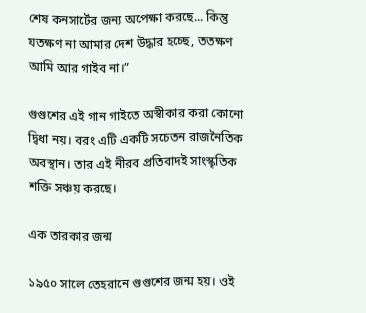শেষ কনসার্টের জন্য অপেক্ষা করছে... কিন্তু যতক্ষণ না আমার দেশ উদ্ধার হচ্ছে, ততক্ষণ আমি আর গাইব না।”

গুগুশের এই গান গাইতে অস্বীকার করা কোনো দ্বিধা নয়। বরং এটি একটি সচেতন রাজনৈতিক অবস্থান। তার এই নীরব প্রতিবাদই সাংস্কৃতিক শক্তি সঞ্চয় করছে।

এক তারকার জন্ম

১৯৫০ সালে তেহরানে গুগুশের জন্ম হয়। ওই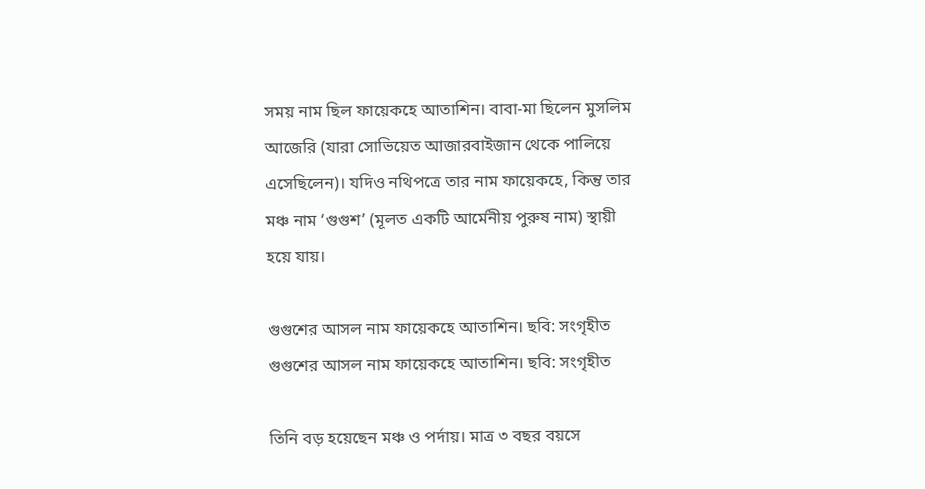সময় নাম ছিল ফায়েকহে আতাশিন। বাবা-মা ছিলেন মুসলিম আজেরি (যারা সোভিয়েত আজারবাইজান থেকে পালিয়ে এসেছিলেন)। যদিও নথিপত্রে তার নাম ফায়েকহে, কিন্তু তার মঞ্চ নাম ‘গুগুশ’ (মূলত একটি আর্মেনীয় পুরুষ নাম) স্থায়ী হয়ে যায়।

গুগুশের আসল নাম ফায়েকহে আতাশিন। ছবি: সংগৃহীত
গুগুশের আসল নাম ফায়েকহে আতাশিন। ছবি: সংগৃহীত

তিনি বড় হয়েছেন মঞ্চ ও পর্দায়। মাত্র ৩ বছর বয়সে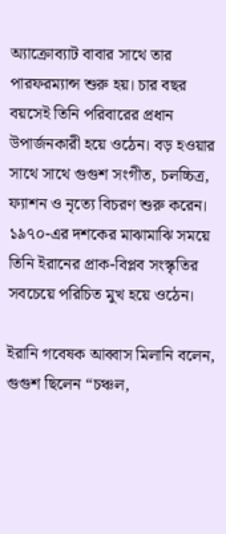অ্যাক্রোব্যাট বাবার সাথে তার পারফরম্যান্স শুরু হয়। চার বছর বয়সেই তিনি পরিবারের প্রধান উপার্জনকারী হয়ে ওঠেন। বড় হওয়ার সাথে সাথে গুগুশ সংগীত, চলচ্চিত্র, ফ্যাশন ও নৃত্যে বিচরণ শুরু করেন। ১৯৭০-এর দশকের মাঝামাঝি সময়ে তিনি ইরানের প্রাক-বিপ্লব সংস্কৃতির সবচেয়ে পরিচিত মুখ হয়ে ওঠেন।

ইরানি গবেষক আব্বাস মিলানি বলেন, গুগুশ ছিলেন “চঞ্চল,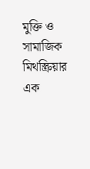মুক্তি ও সামাজিক মিথস্ক্রিয়ার এক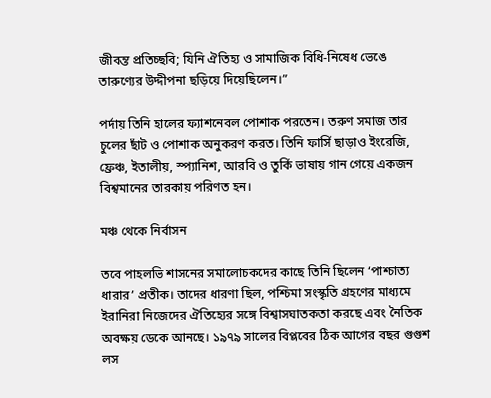জীবন্ত প্রতিচ্ছবি; যিনি ঐতিহ্য ও সামাজিক বিধি-নিষেধ ভেঙে তারুণ্যের উদ্দীপনা ছড়িয়ে দিয়েছিলেন।”

পর্দায় তিনি হালের ফ্যাশনেবল পোশাক পরতেন। তরুণ সমাজ তার চুলের ছাঁট ও পোশাক অনুকরণ করত। তিনি ফার্সি ছাড়াও ইংরেজি, ফ্রেঞ্চ, ইতালীয়, স্প্যানিশ, আরবি ও তুর্কি ভাষায় গান গেয়ে একজন বিশ্বমানের তারকায় পরিণত হন।

মঞ্চ থেকে নির্বাসন

তবে পাহলভি শাসনের সমালোচকদের কাছে তিনি ছিলেন ‘পাশ্চাত্য ধারার’ প্রতীক। তাদের ধারণা ছিল, পশ্চিমা সংস্কৃতি গ্রহণের মাধ্যমে ইরানিরা নিজেদের ঐতিহ্যের সঙ্গে বিশ্বাসঘাতকতা করছে এবং নৈতিক অবক্ষয় ডেকে আনছে। ১৯৭৯ সালের বিপ্লবের ঠিক আগের বছর গুগুশ লস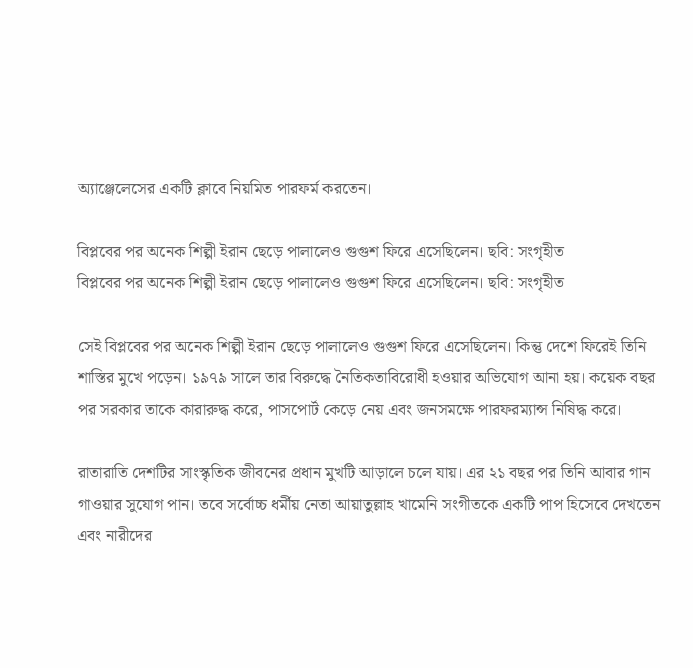অ্যাঞ্জেলেসের একটি ক্লাবে নিয়মিত পারফর্ম করতেন।

বিপ্লবের পর অনেক শিল্পী ইরান ছেড়ে পালালেও গুগুশ ফিরে এসেছিলেন। ছবি: সংগৃহীত
বিপ্লবের পর অনেক শিল্পী ইরান ছেড়ে পালালেও গুগুশ ফিরে এসেছিলেন। ছবি: সংগৃহীত

সেই বিপ্লবের পর অনেক শিল্পী ইরান ছেড়ে পালালেও গুগুশ ফিরে এসেছিলেন। কিন্তু দেশে ফিরেই তিনি শাস্তির মুখে পড়েন। ১৯৭৯ সালে তার বিরুদ্ধে নৈতিকতাবিরোধী হওয়ার অভিযোগ আনা হয়। কয়েক বছর পর সরকার তাকে কারারুদ্ধ করে, পাসপোর্ট কেড়ে নেয় এবং জনসমক্ষে পারফরম্যান্স নিষিদ্ধ করে।

রাতারাতি দেশটির সাংস্কৃতিক জীবনের প্রধান মুখটি আড়ালে চলে যায়। এর ২১ বছর পর তিনি আবার গান গাওয়ার সুযোগ পান। তবে সর্বোচ্চ ধর্মীয় নেতা আয়াতুল্লাহ খামেনি সংগীতকে একটি পাপ হিসেবে দেখতেন এবং নারীদের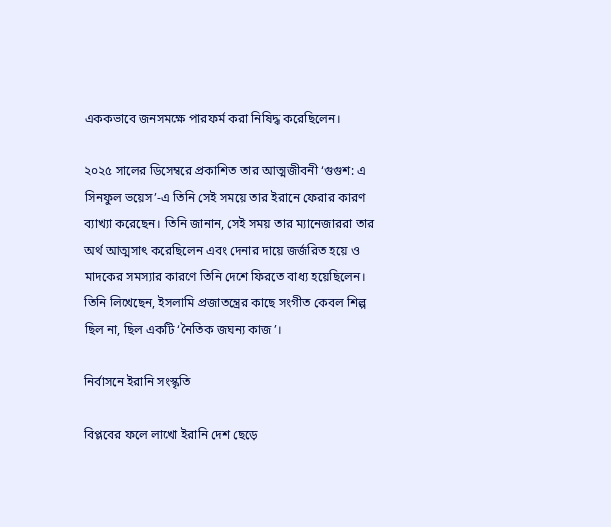এককভাবে জনসমক্ষে পারফর্ম করা নিষিদ্ধ করেছিলেন।

২০২৫ সালের ডিসেম্বরে প্রকাশিত তার আত্মজীবনী ‘গুগুশ: এ সিনফুল ভয়েস’-এ তিনি সেই সময়ে তার ইরানে ফেরার কারণ ব্যাখ্যা করেছেন। তিনি জানান, সেই সময় তার ম্যানেজাররা তার অর্থ আত্মসাৎ করেছিলেন এবং দেনার দায়ে জর্জরিত হয়ে ও মাদকের সমস্যার কারণে তিনি দেশে ফিরতে বাধ্য হয়েছিলেন। তিনি লিখেছেন, ইসলামি প্রজাতন্ত্রের কাছে সংগীত কেবল শিল্প ছিল না, ছিল একটি ‘নৈতিক জঘন্য কাজ’।

নির্বাসনে ইরানি সংস্কৃতি

বিপ্লবের ফলে লাখো ইরানি দেশ ছেড়ে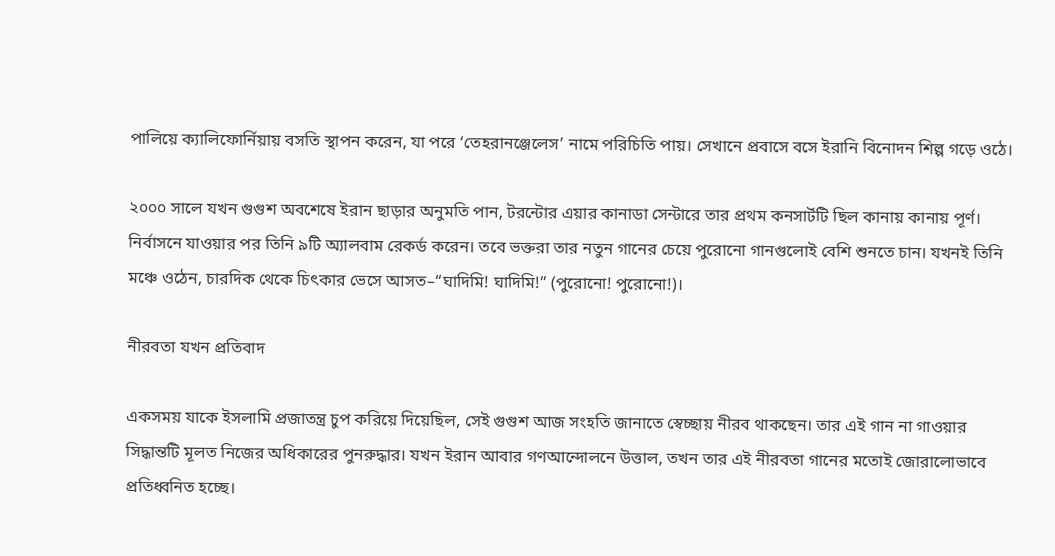পালিয়ে ক্যালিফোর্নিয়ায় বসতি স্থাপন করেন, যা পরে ‘তেহরানঞ্জেলেস’ নামে পরিচিতি পায়। সেখানে প্রবাসে বসে ইরানি বিনোদন শিল্প গড়ে ওঠে।

২০০০ সালে যখন গুগুশ অবশেষে ইরান ছাড়ার অনুমতি পান, টরন্টোর এয়ার কানাডা সেন্টারে তার প্রথম কনসার্টটি ছিল কানায় কানায় পূর্ণ। নির্বাসনে যাওয়ার পর তিনি ৯টি অ্যালবাম রেকর্ড করেন। তবে ভক্তরা তার নতুন গানের চেয়ে পুরোনো গানগুলোই বেশি শুনতে চান। যখনই তিনি মঞ্চে ওঠেন, চারদিক থেকে চিৎকার ভেসে আসত–“ঘাদিমি! ঘাদিমি!” (পুরোনো! পুরোনো!)।

নীরবতা যখন প্রতিবাদ

একসময় যাকে ইসলামি প্রজাতন্ত্র চুপ করিয়ে দিয়েছিল, সেই গুগুশ আজ সংহতি জানাতে স্বেচ্ছায় নীরব থাকছেন। তার এই গান না গাওয়ার সিদ্ধান্তটি মূলত নিজের অধিকারের পুনরুদ্ধার। যখন ইরান আবার গণআন্দোলনে উত্তাল, তখন তার এই নীরবতা গানের মতোই জোরালোভাবে প্রতিধ্বনিত হচ্ছে।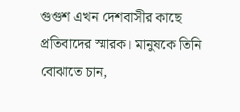গুগুশ এখন দেশবাসীর কাছে প্রতিবাদের স্মারক। মানুষকে তিনি বোঝাতে চান,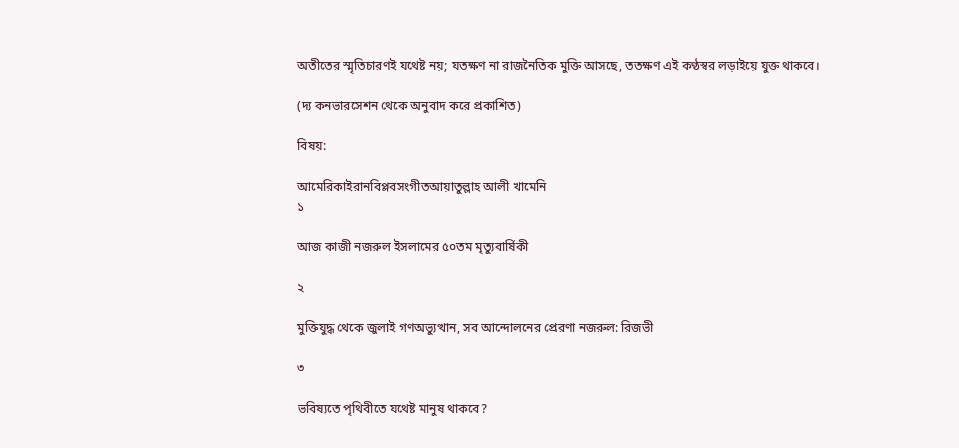অতীতের স্মৃতিচারণই যথেষ্ট নয়; যতক্ষণ না রাজনৈতিক মুক্তি আসছে, ততক্ষণ এই কণ্ঠস্বর লড়াইয়ে যুক্ত থাকবে।

(দ্য কনভারসেশন থেকে অনুবাদ করে প্রকাশিত)

বিষয়:

আমেরিকাইরানবিপ্লবসংগীতআয়াতুল্লাহ আলী খামেনি
১

আজ কাজী নজরুল ইসলামের ৫০তম মৃত্যুবার্ষিকী

২

মুক্তিযুদ্ধ থেকে জুলাই গণঅভ্যুত্থান, সব আন্দোলনের প্রেরণা নজরুল: রিজভী

৩

ভবিষ্যতে পৃথিবীতে যথেষ্ট মানুষ থাকবে?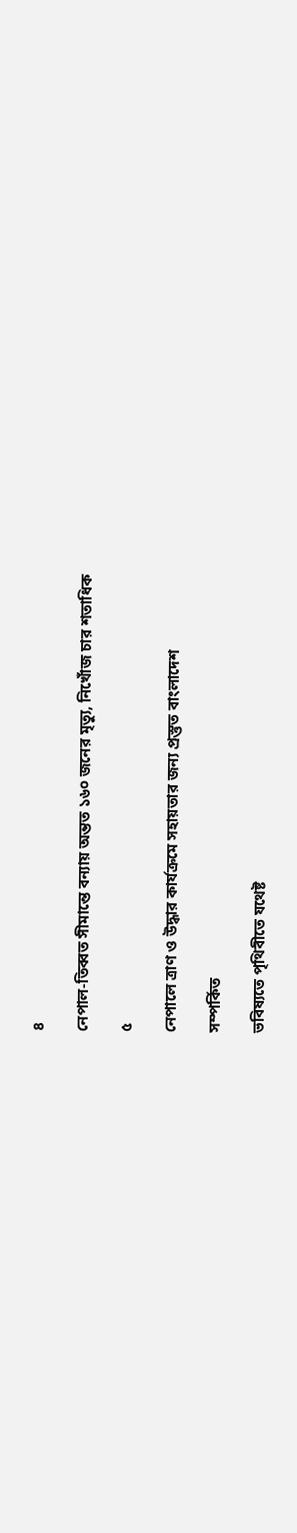৪

নেপাল-তিব্বত সীমান্তে বন্যায় অন্তত ১৬০ জনের মৃত্যু, নিখোঁজ চার শতাধিক

৫

নেপালে ত্রাণ ও উদ্ধার কার্যক্রমে সহায়তার জন্য প্রস্তুত বাংলাদেশ

সম্পর্কিত

ভবিষ্যতে পৃথিবীতে যথেষ্ট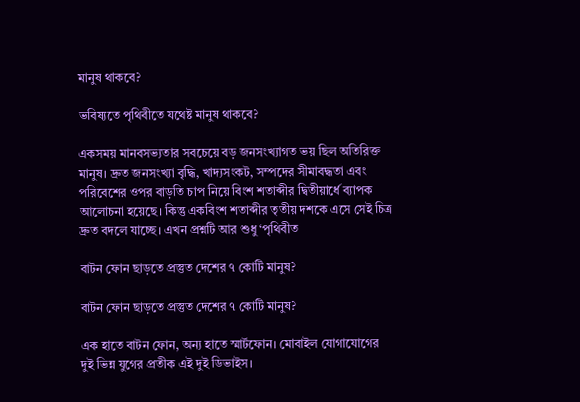মানুষ থাকবে?

ভবিষ্যতে পৃথিবীতে যথেষ্ট মানুষ থাকবে?

একসময় মানবসভ্যতার সবচেয়ে বড় জনসংখ্যাগত ভয় ছিল অতিরিক্ত মানুষ। দ্রুত জনসংখ্যা বৃদ্ধি, খাদ্যসংকট, সম্পদের সীমাবদ্ধতা এবং পরিবেশের ওপর বাড়তি চাপ নিয়ে বিংশ শতাব্দীর দ্বিতীয়ার্ধে ব্যাপক আলোচনা হয়েছে। কিন্তু একবিংশ শতাব্দীর তৃতীয় দশকে এসে সেই চিত্র দ্রুত বদলে যাচ্ছে। এখন প্রশ্নটি আর শুধু ‘পৃথিবীত

বাটন ফোন ছাড়তে প্রস্তুত দেশের ৭ কোটি মানুষ?

বাটন ফোন ছাড়তে প্রস্তুত দেশের ৭ কোটি মানুষ?

এক হাতে বাটন ফোন, অন্য হাতে স্মার্টফোন। মোবাইল যোগাযোগের দুই ভিন্ন যুগের প্রতীক এই দুই ডিভাইস।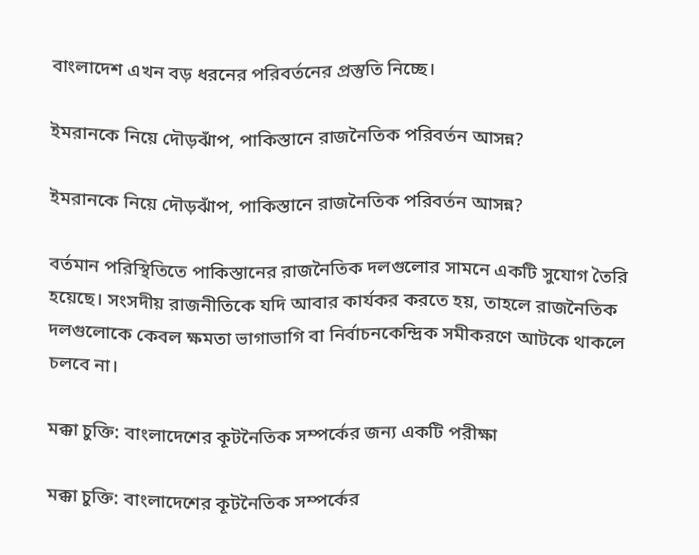বাংলাদেশ এখন বড় ধরনের পরিবর্তনের প্রস্তুতি নিচ্ছে।

ইমরানকে নিয়ে দৌড়ঝাঁপ, পাকিস্তানে রাজনৈতিক পরিবর্তন আসন্ন?

ইমরানকে নিয়ে দৌড়ঝাঁপ, পাকিস্তানে রাজনৈতিক পরিবর্তন আসন্ন?

বর্তমান পরিস্থিতিতে পাকিস্তানের রাজনৈতিক দলগুলোর সামনে একটি সুযোগ তৈরি হয়েছে। সংসদীয় রাজনীতিকে যদি আবার কার্যকর করতে হয়, তাহলে রাজনৈতিক দলগুলোকে কেবল ক্ষমতা ভাগাভাগি বা নির্বাচনকেন্দ্রিক সমীকরণে আটকে থাকলে চলবে না।

মক্কা চুক্তি: বাংলাদেশের কূটনৈতিক সম্পর্কের জন্য একটি পরীক্ষা

মক্কা চুক্তি: বাংলাদেশের কূটনৈতিক সম্পর্কের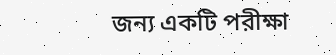জন্য একটি পরীক্ষা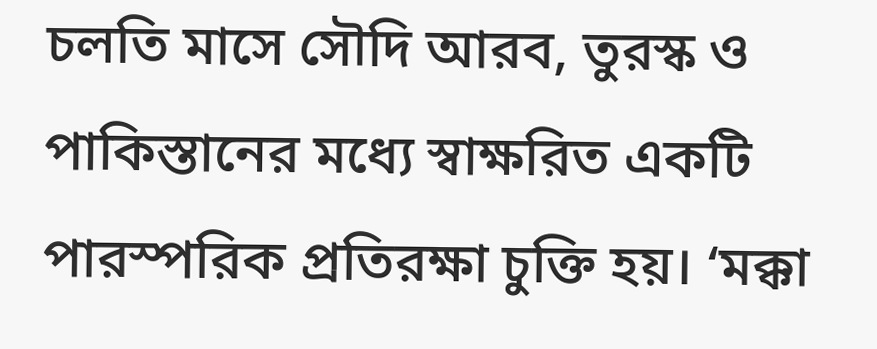চলতি মাসে সৌদি আরব, তুরস্ক ও পাকিস্তানের মধ্যে স্বাক্ষরিত একটি পারস্পরিক প্রতিরক্ষা চুক্তি হয়। ‘মক্কা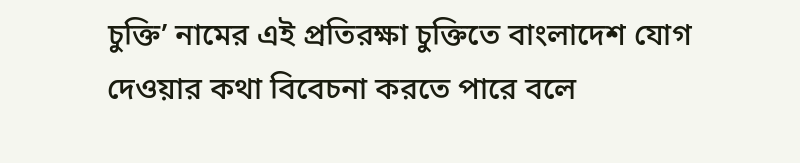চুক্তি’ নামের এই প্রতিরক্ষা চুক্তিতে বাংলাদেশ যোগ দেওয়ার কথা বিবেচনা করতে পারে বলে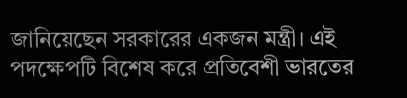জানিয়েছেন সরকারের একজন মন্ত্রী। এই পদক্ষেপটি বিশেষ করে প্রতিবেশী ভারতের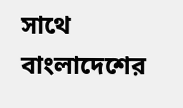সাথে বাংলাদেশের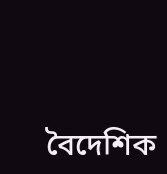বৈদেশিক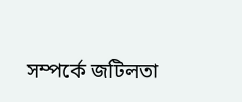সম্পর্কে জটিলতা